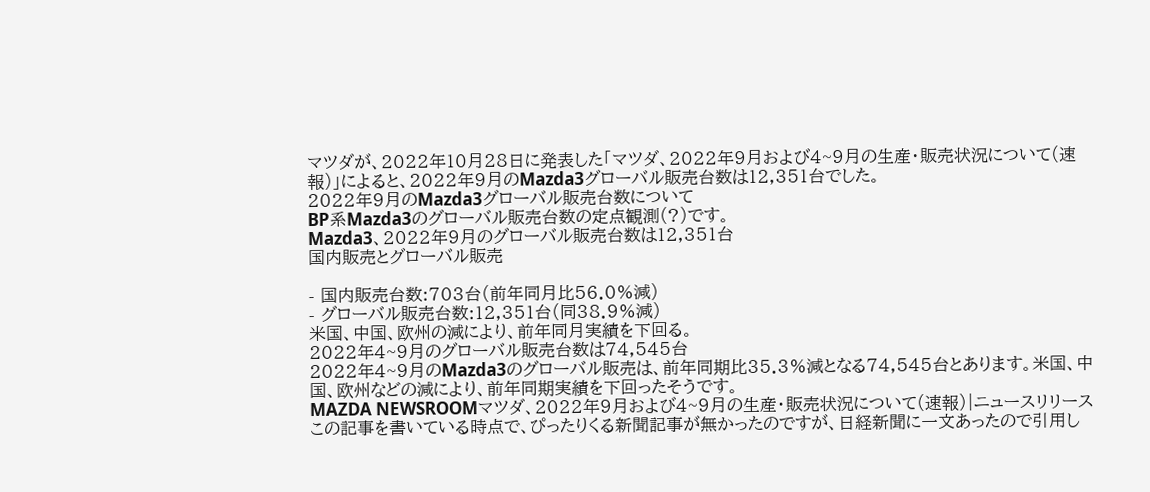マツダが、2022年10月28日に発表した「マツダ、2022年9月および4~9月の生産・販売状況について(速報)」によると、2022年9月のMazda3グローバル販売台数は12,351台でした。
2022年9月のMazda3グローバル販売台数について
BP系Mazda3のグローバル販売台数の定点観測(?)です。
Mazda3、2022年9月のグローバル販売台数は12,351台
国内販売とグローバル販売

- 国内販売台数:703台(前年同月比56.0%減)
- グローバル販売台数:12,351台(同38.9%減)
米国、中国、欧州の減により、前年同月実績を下回る。
2022年4~9月のグローバル販売台数は74,545台
2022年4~9月のMazda3のグローバル販売は、前年同期比35.3%減となる74,545台とあります。米国、中国、欧州などの減により、前年同期実績を下回ったそうです。
MAZDA NEWSROOMマツダ、2022年9月および4~9月の生産・販売状況について(速報)|ニュースリリース
この記事を書いている時点で、ぴったりくる新聞記事が無かったのですが、日経新聞に一文あったので引用し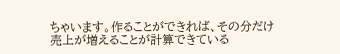ちゃいます。作ることができれば、その分だけ売上が増えることが計算できている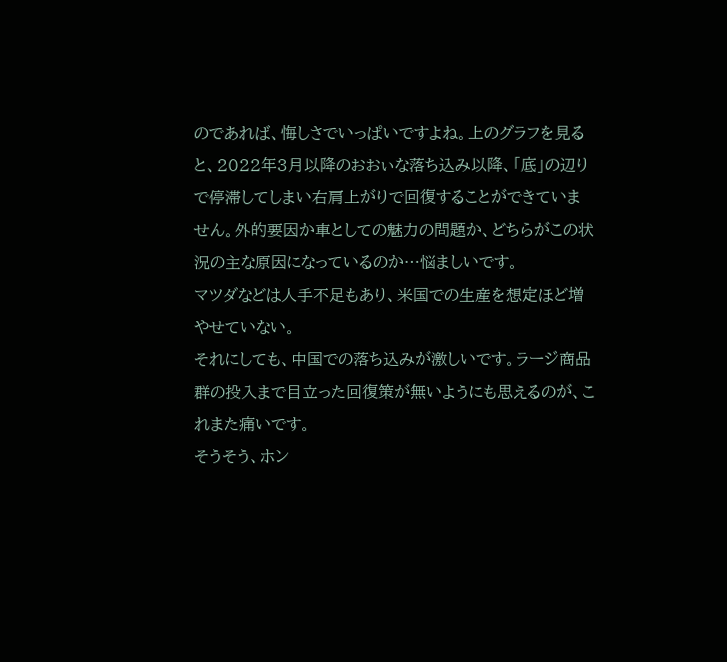のであれば、悔しさでいっぱいですよね。上のグラフを見ると、2022年3月以降のおおぃな落ち込み以降、「底」の辺りで停滞してしまい右肩上がりで回復することができていません。外的要因か車としての魅力の問題か、どちらがこの状況の主な原因になっているのか…悩ましいです。
マツダなどは人手不足もあり、米国での生産を想定ほど増やせていない。
それにしても、中国での落ち込みが激しいです。ラージ商品群の投入まで目立った回復策が無いようにも思えるのが、これまた痛いです。
そうそう、ホン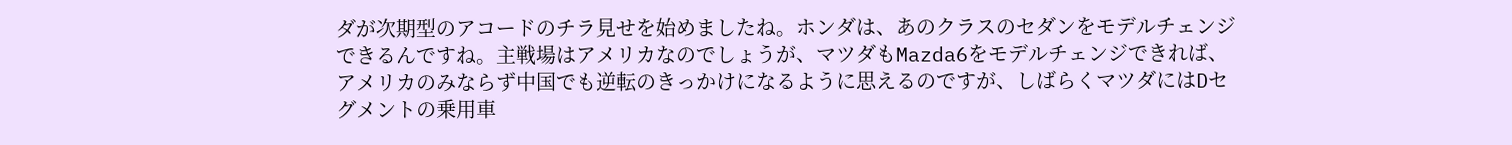ダが次期型のアコードのチラ見せを始めましたね。ホンダは、あのクラスのセダンをモデルチェンジできるんですね。主戦場はアメリカなのでしょうが、マツダもMazda6をモデルチェンジできれば、アメリカのみならず中国でも逆転のきっかけになるように思えるのですが、しばらくマツダにはDセグメントの乗用車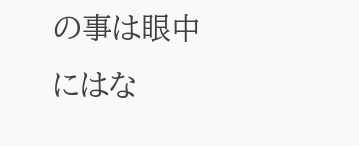の事は眼中にはな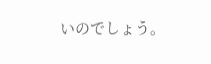いのでしょう。